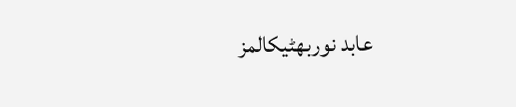عابد نوربھٹیکالمز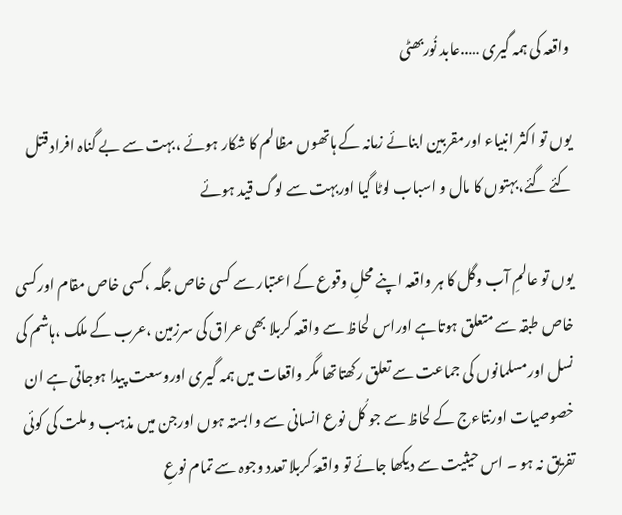واقعہ کی ہمہ گیری …..عابد نُوربھٹی

یوں تو اکثر انبیاء اورمقربین ابنائے زمانہ کے ہاتھوں مظالم کا شکار ہوئے ،بہت سے بے گناہ افراد قتل کئے گئے،بہتوں کا مال و اسباب لوٹا گیا اوربہت سے لوگ قید ہوئے

یوں تو عالمِ آب وگل کا ہر واقعہ اپنے محلِ وقوع کے اعتبار سے کسی خاص جگہ ،کسی خاص مقام اورکسی خاص طبقہ سے متعلق ہوتاہے اوراس لحاظ سے واقعہ کربلا بھی عراق کی سرزمین ،عرب کے ملک ،ہاشم کی نسل اورمسلمانوں کی جماعت سے تعلق رکھتاتھا مگر واقعات میں ہمہ گیری اوروسعت پیدا ہوجاتی ہے ان خصوصیات اورنتاءج کے لحاظ سے جو کُل نوع انسانی سے وابستہ ہوں اورجن میں مذہب و ملت کی کوئی تفریق نہ ہو ۔ اس حیثیت سے دیکھا جائے تو واقعہَ کربلا تعدد وجوہ سے تمام نوعِ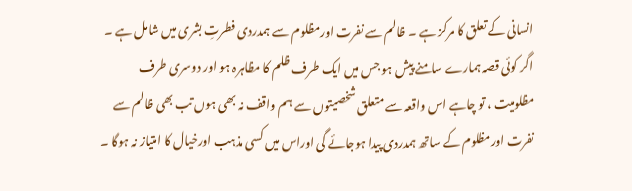انسانی کے تعلق کا مرکز ہے ۔ ظالم سے نفرت اورمظلوم سے ہمدردی فطرتِ بشری میں شامل ہے ۔ اگر کوئی قصہ ہمارے سامنے پیش ہو جس میں ایک طرف ظلم کا مظاہرہ ہو اور دوسری طرف مظلومیت ، تو چاہے اس واقعہ سے متعلق شخصیتوں سے ہم واقف نہ بھی ہوں تب بھی ظالم سے نفرت اورمظلوم کے ساتھ ہمدردی پیدا ہوجائے گی اوراس میں کسی مذہب اورخیال کا امتیاز نہ ہوگا ۔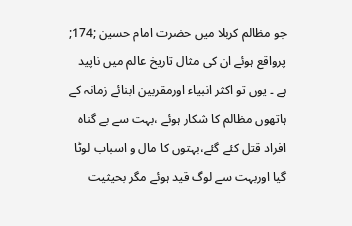جو مظالم کربلا میں حضرت امام حسین ;174; پرواقع ہوئے ان کی مثال تاریخ عالم میں ناپید ہے ۔ یوں تو اکثر انبیاء اورمقربین ابنائے زمانہ کے ہاتھوں مظالم کا شکار ہوئے ،بہت سے بے گناہ افراد قتل کئے گئے،بہتوں کا مال و اسباب لوٹا گیا اوربہت سے لوگ قید ہوئے مگر بحیثیت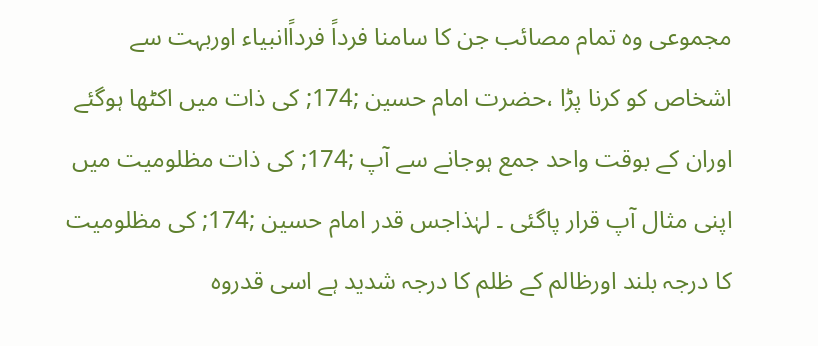مجموعی وہ تمام مصائب جن کا سامنا فرداً فرداًانبیاء اوربہت سے اشخاص کو کرنا پڑا ،حضرت امام حسین ;174; کی ذات میں اکٹھا ہوگئے اوران کے بوقت واحد جمع ہوجانے سے آپ ;174; کی ذات مظلومیت میں اپنی مثال آپ قرار پاگئی ۔ لہٰذاجس قدر امام حسین ;174; کی مظلومیت کا درجہ بلند اورظالم کے ظلم کا درجہ شدید ہے اسی قدروہ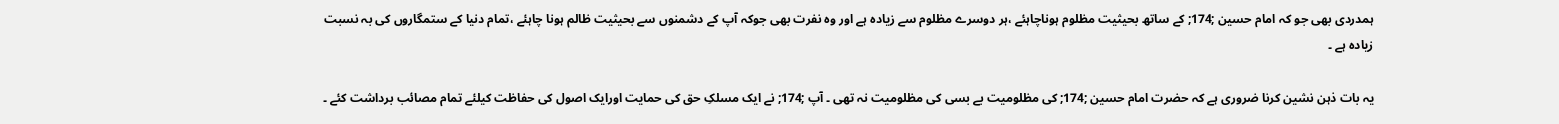ہمدردی بھی جو کہ امام حسین ;174; کے ساتھ بحیثیت مظلوم ہوناچاہئے ،ہر دوسرے مظلوم سے زیادہ ہے اور وہ نفرت بھی جوکہ آپ کے دشمنوں سے بحیثیت ظالم ہونا چاہئے ،تمام دنیا کے ستمگاروں کی بہ نسبت زیادہ ہے ۔

یہ بات ذہن نشین کرنا ضروری ہے کہ حضرت امام حسین ;174; کی مظلومیت بے بسی کی مظلومیت نہ تھی ۔ آپ ;174; نے ایک مسلکِ حق کی حمایت اورایک اصول کی حفاظت کیلئے تمام مصائب برداشت کئے ۔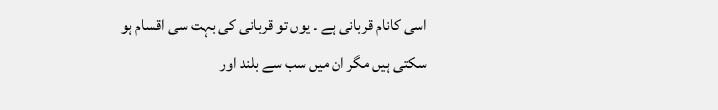اسی کانام قربانی ہے ۔ یوں تو قربانی کی بہت سی اقسام ہو سکتی ہیں مگر ان میں سب سے بلند اور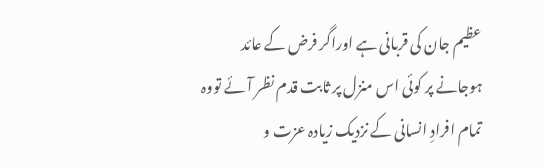عظیم جان کی قربانی ہے اوراگر فرض کے عائد ہوجانے پر کوئی اس منزل پر ثابت قدم نظر آئے تووہ تمام افرادِ انسانی کے نزدیک زیادہ عزت و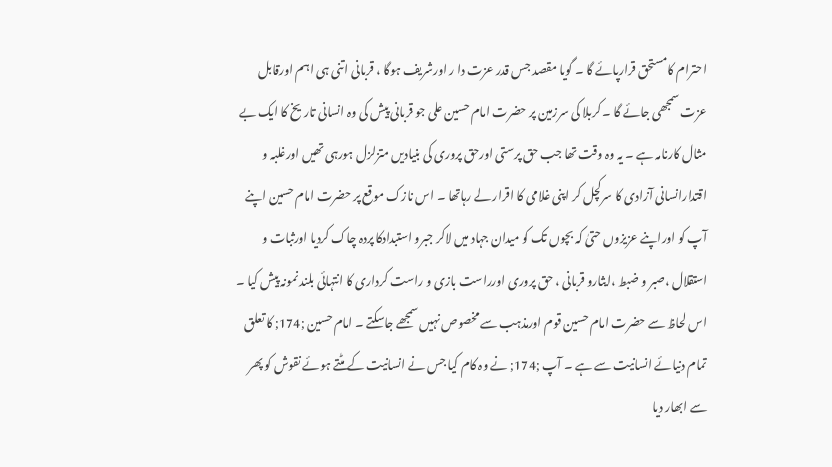احترام کامستحق قرارپائے گا ۔ گویا مقصد جس قدر عزت دا ر اورشریف ہوگا ، قربانی اتنی ہی اہم اورقابل عزت سمجھی جائے گا ۔ کربلا کی سرزمین پر حضرت امام حسین علی جو قربانی پیش کی وہ انسانی تاریخ کا ایک بے مثال کارنامہ ہے ۔ یہ وہ وقت تھا جب حق پرستی اورحق پروری کی بنیادیں متزلزل ہورہی تھیں اورغلبہ و اقتدارانسانی آزادی کا سرکچل کر اپنی غلامی کا اقرار لے رہاتھا ۔ اس نازک موقع پر حضرت امام حسین اپنے آپ کو اوراپنے عزیزوں حتیٰ کہ بچوں تک کو میدان جہاد میں لاکر جبرو استبدادکا پردہ چاک کردیا اورثبات و استقلال ،صبر و ضبط ،ایثارو قربانی ، حق پروری اورراست بازی و راست کرداری کا انتہائی بلند نمونہ پیش کیا ۔ اس لحاظ سے حضرت امام حسین قوم اورمذہب سے مخصوص نہیں سمجھے جاسکتے ۔ امام حسین ;174; کا تعلق تمام دنیائے انسانیت سے ہے ۔ آپ ;174; نے وہ کام کیا جس نے انسانیت کے مٹتے ہوئے نقوش کو پھر سے ابھار دیا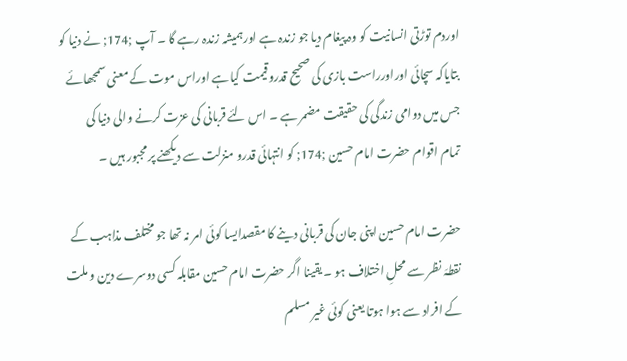اوردم توڑتی انسانیت کو وہ پیغام دیا جو زندہ ہے اورہمیشہ زندہ رہے گا ۔ آپ ;174; نے دنیا کو بتایاکہ سچائی اوراورراست بازی کی صحیح قدروقیمت کیاہے اوراس موت کے معنی سمجھائے جس میں دوامی زندگی کی حقیقت مضمر ہے ۔ اس لئے قربانی کی عزت کرنے والی دنیا کی تمام اقوام حضرت امام حسین ;174; کو انتہائی قدرو منزلت سے دیکھنے پر مجبور ہیں ۔

حضرت امام حسین اپنی جان کی قربانی دینے کا مقصدایسا کوئی امر نہ تھا جو مختلف مذاہب کے نقطہَ نظر سے محلِ اختلاف ہو ۔ یقینا اگر حضرت امام حسین مقابلہ کسی دوسرے دین و ملت کے افراد سے ہوا ہوتا یعنی کوئی غیر مسلم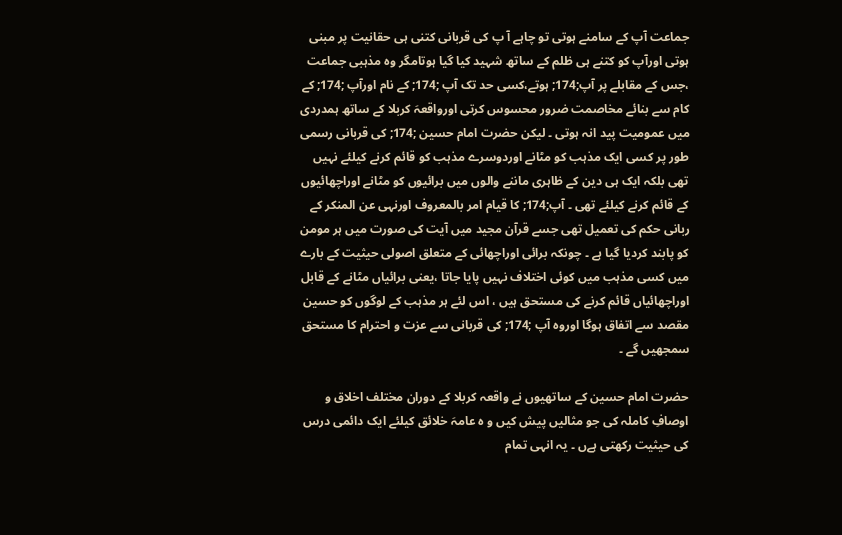جماعت آپ کے سامنے ہوتی تو چاہے آ پ کی قربانی کتنی ہی حقانیت پر مبنی ہوتی اورآپ کو کتنے ہی ظلم کے ساتھ شہید کیا گیا ہوتامگر وہ مذہبی جماعت ،جس کے مقابلے پر آپ;174; ہوتے،کسی حد تک آپ ;174; کے نام اورآپ ;174; کے کام سے بنائے مخاصمت ضرور محسوس کرتی اورواقعہَ کربلا کے ساتھ ہمدردی میں عمومیت پید انہ ہوتی ۔ لیکن حضرت امام حسین ;174; کی قربانی رسمی طور پر کسی ایک مذہب کو مٹانے اوردوسرے مذہب کو قائم کرنے کیلئے نہیں تھی بلکہ ایک ہی دین کے ظاہری ماننے والوں میں برائیوں کو مٹانے اوراچھائیوں کے قائم کرنے کیلئے تھی ۔ آپ;174; کا قیام امر بالمعروف اورنہی عن المنکر کے ربانی حکم کی تعمیل تھی جسے قرآن مجید میں آیت کی صورت میں ہر مومن کو پابند کردیا گیا ہے ۔ چونکہ برائی اوراچھائی کے متعلق اصولی حیثیت کے بارے میں کسی مذہب میں کوئی اختلاف نہیں پایا جاتا ،یعنی برائیاں مٹانے کے قابل اوراچھائیاں قائم کرنے کی مستحق ہیں ، اس لئے ہر مذہب کے لوگوں کو حسین مقصد سے اتفاق ہوگا اوروہ آپ ;174; کی قربانی سے عزت و احترام کا مستحق سمجھیں گے ۔

حضرت امام حسین کے ساتھیوں نے واقعہ کربلا کے دوران مختلف اخلاق و اوصافِ کاملہ کی جو مثالیں پیش کیں و ہ عامہَ خلائق کیلئے ایک دائمی درس کی حیثیت رکھتی ہےں ۔ یہ انہی تمام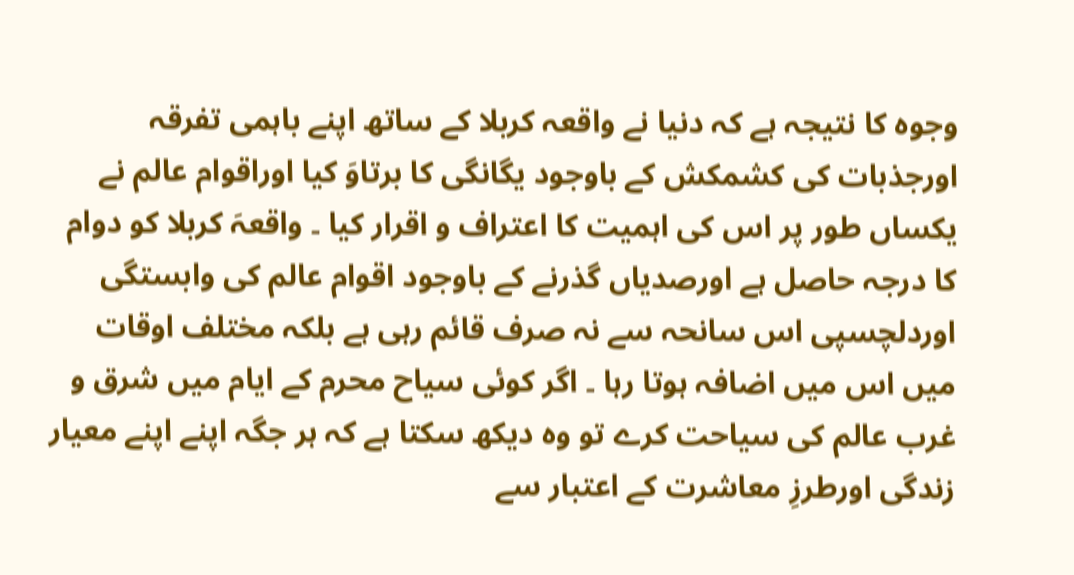وجوہ کا نتیجہ ہے کہ دنیا نے واقعہ کربلا کے ساتھ اپنے باہمی تفرقہ اورجذبات کی کشمکش کے باوجود یگانگی کا برتاوَ کیا اوراقوام عالم نے یکساں طور پر اس کی اہمیت کا اعتراف و اقرار کیا ۔ واقعہَ کربلا کو دوام کا درجہ حاصل ہے اورصدیاں گذرنے کے باوجود اقوام عالم کی وابستگی اوردلچسپی اس سانحہ سے نہ صرف قائم رہی ہے بلکہ مختلف اوقات میں اس میں اضافہ ہوتا رہا ۔ اگر کوئی سیاح محرم کے ایام میں شرق و غرب عالم کی سیاحت کرے تو وہ دیکھ سکتا ہے کہ ہر جگہ اپنے اپنے معیار زندگی اورطرزِ معاشرت کے اعتبار سے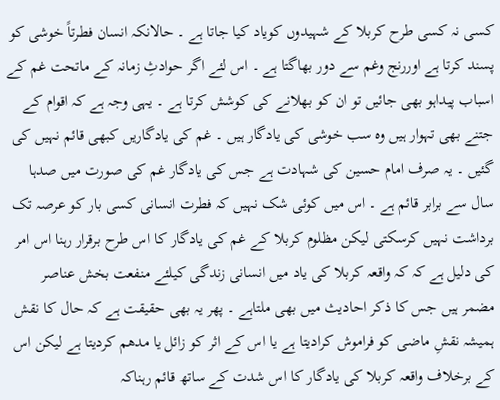کسی نہ کسی طرح کربلا کے شہیدوں کویاد کیا جاتا ہے ۔ حالانکہ انسان فطرتاً خوشی کو پسند کرتا ہے اوررنج وغم سے دور بھاگتا ہے ۔ اس لئے اگر حوادثِ زمانہ کے ماتحت غم کے اسباب پیداہو بھی جائیں تو ان کو بھلانے کی کوشش کرتا ہے ۔ یہی وجہ ہے کہ اقوام کے جتنے بھی تہوار ہیں وہ سب خوشی کی یادگار ہیں ۔ غم کی یادگاریں کبھی قائم نہیں کی گئیں ۔ یہ صرف امام حسین کی شہادت ہے جس کی یادگار غم کی صورت میں صدہا سال سے برابر قائم ہے ۔ اس میں کوئی شک نہیں کہ فطرت انسانی کسی بار کو عرصہ تک برداشت نہیں کرسکتی لیکن مظلوم کربلا کے غم کی یادگار کا اس طرح برقرار رہنا اس امر کی دلیل ہے کہ کہ واقعہ کربلا کی یاد میں انسانی زندگی کیلئے منفعت بخش عناصر مضمر ہیں جس کا ذکر احادیث میں بھی ملتاہے ۔ پھر یہ بھی حقیقت ہے کہ حال کا نقش ہمیشہ نقشِ ماضی کو فراموش کرادیتا ہے یا اس کے اثر کو زائل یا مدھم کردیتا ہے لیکن اس کے برخلاف واقعہ کربلا کی یادگار کا اس شدت کے ساتھ قائم رہناکہ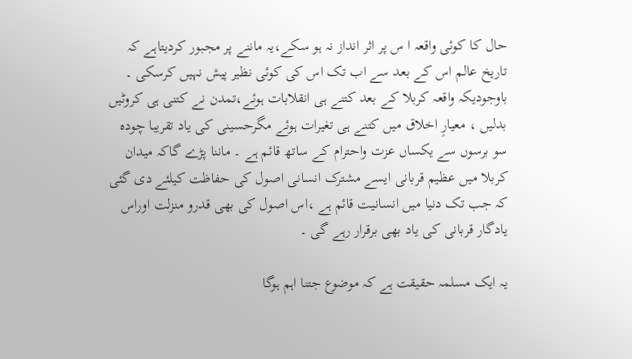حال کا کوئی واقعہ ا س پر اثر انداز نہ ہو سکے،یہ ماننے پر مجبور کردیتاہے کہ تاریخ عالم اس کے بعد سے اب تک اس کی کوئی نظیر پیش نہیں کرسکی ۔ باوجودیکہ واقعہ کربلا کے بعد کتنے ہی انقلابات ہوئے،تمدن نے کتنی ہی کروٹیں بدلیں ، معیارِ اخلاق میں کتنے ہی تغیرات ہوئے مگرحسینی کی یاد تقریبا چودہ سو برسوں سے یکساں عزت واحترام کے ساتھ قائم ہے ۔ ماننا پڑے گاکہ میدان کربلا میں عظیم قربانی ایسے مشترک انسانی اصول کی حفاظت کیلئے دی گئی کہ جب تک دنیا میں انسانیت قائم ہے ،اس اصول کی بھی قدرو منزلت اوراس یادگار قربانی کی یاد بھی برقرار رہے گی ۔

یہ ایک مسلمہ حقیقت ہے کہ موضوع جتنا اہم ہوگا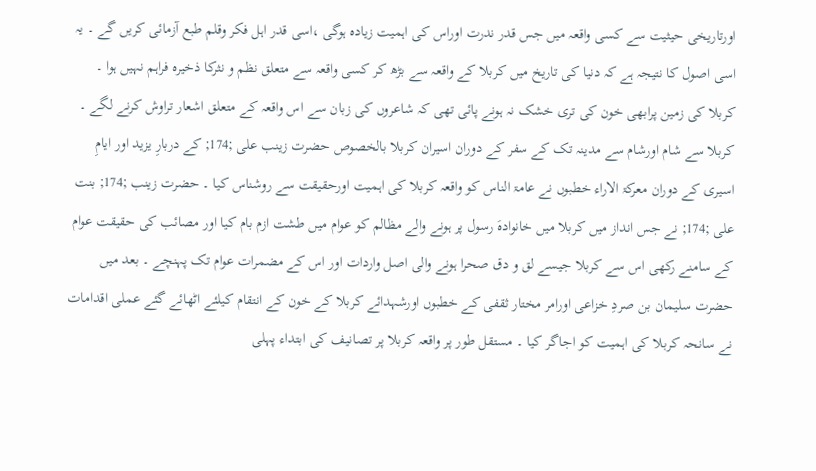اورتاریخی حیثیت سے کسی واقعہ میں جس قدر ندرت اوراس کی اہمیت زیادہ ہوگی ،اسی قدر اہل فکر وقلم طبع آزمائی کریں گے ۔ یہ اسی اصول کا نتیجہ ہے کہ دنیا کی تاریخ میں کربلا کے واقعہ سے بڑھ کر کسی واقعہ سے متعلق نظم و نثرکا ذخیرہ فراہم نہیں ہوا ۔ کربلا کی زمین پرابھی خون کی تری خشک نہ ہونے پائی تھی کہ شاعروں کی زبان سے اس واقعہ کے متعلق اشعار تراوش کرنے لگے ۔ کربلا سے شام اورشام سے مدینہ تک کے سفر کے دوران اسیران کربلا بالخصوص حضرت زینب علی ;174; کے دربارِ یزید اور ایامِ اسیری کے دوران معرکۃ الاراء خطبوں نے عامۃ الناس کو واقعہ کربلا کی اہمیت اورحقیقت سے روشناس کیا ۔ حضرت زینب ;174; بنت علی ;174; نے جس انداز میں کربلا میں خانوادہَ رسول پر ہونے والے مظالم کو عوام میں طشت ازم بام کیا اور مصائب کی حقیقت عوام کے سامنے رکھی اس سے کربلا جیسے لق و دق صحرا ہونے والی اصل واردات اور اس کے مضمرات عوام تک پہنچے ۔ بعد میں حضرت سلیمان بن صردِ خزاعی اورامر مختار ثقفی کے خطبوں اورشہدائے کربلا کے خون کے انتقام کیلئے اٹھائے گئے عملی اقدامات نے سانحہ کربلا کی اہمیت کو اجاگر کیا ۔ مستقل طور پر واقعہ کربلا پر تصانیف کی ابتداء پہلی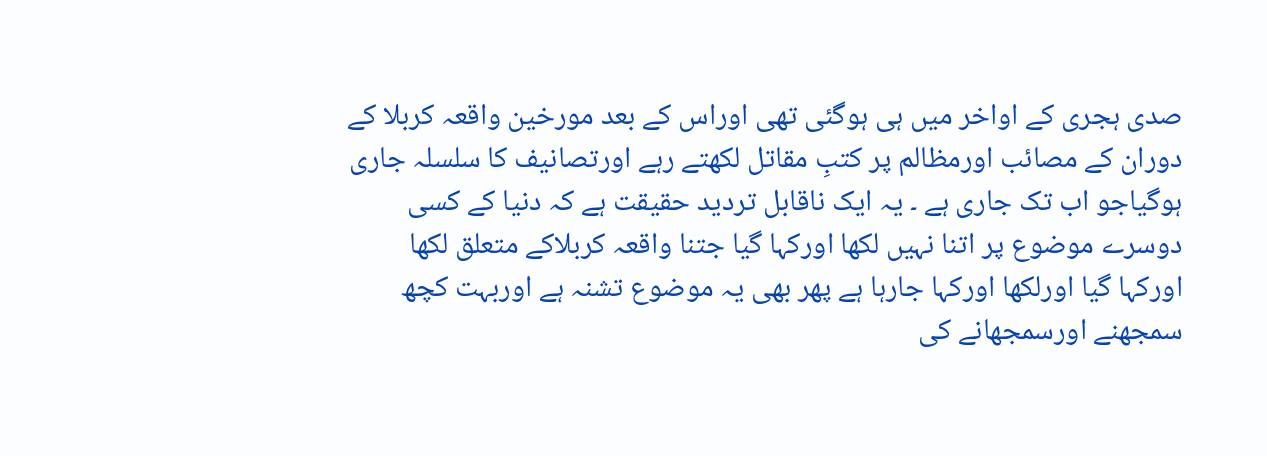صدی ہجری کے اواخر میں ہی ہوگئی تھی اوراس کے بعد مورخین واقعہ کربلا کے دوران کے مصائب اورمظالم پر کتبِ مقاتل لکھتے رہے اورتصانیف کا سلسلہ جاری ہوگیاجو اب تک جاری ہے ۔ یہ ایک ناقابل تردید حقیقت ہے کہ دنیا کے کسی دوسرے موضوع پر اتنا نہیں لکھا اورکہا گیا جتنا واقعہ کربلاکے متعلق لکھا اورکہا گیا اورلکھا اورکہا جارہا ہے پھر بھی یہ موضوع تشنہ ہے اوربہت کچھ سمجھنے اورسمجھانے کی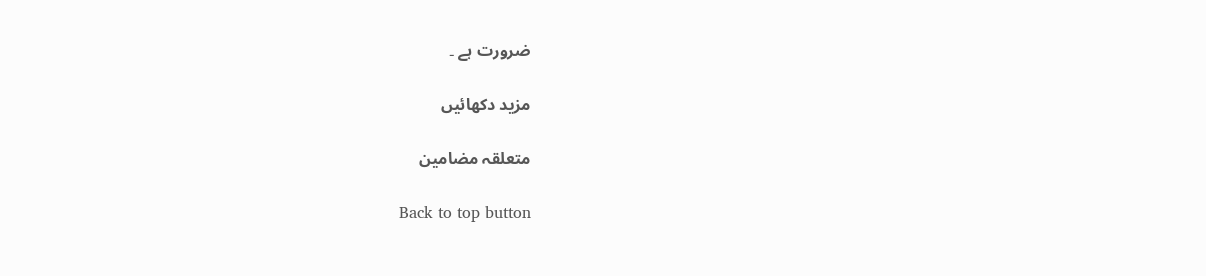ضرورت ہے ۔

مزید دکھائیں

متعلقہ مضامین

Back to top button